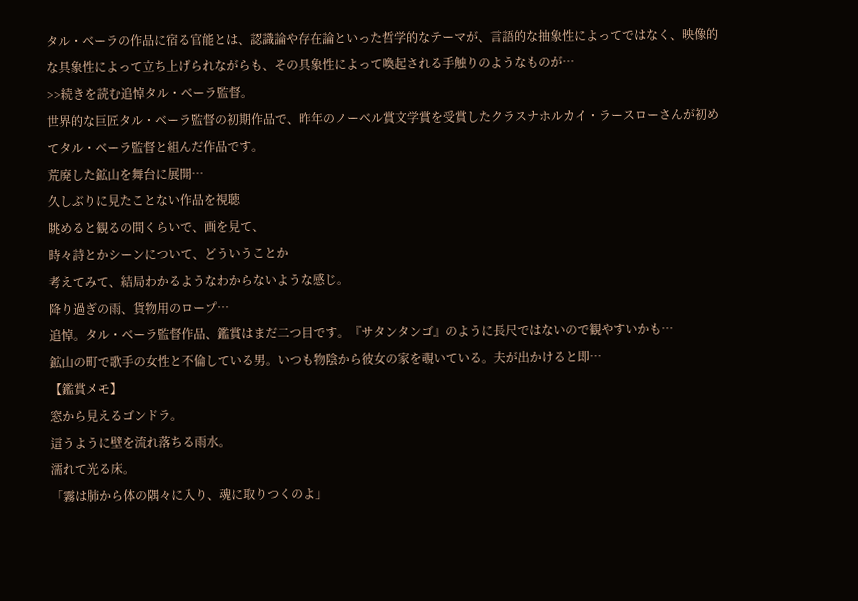タル・ベーラの作品に宿る官能とは、認識論や存在論といった哲学的なテーマが、言語的な抽象性によってではなく、映像的な具象性によって立ち上げられながらも、その具象性によって喚起される手触りのようなものが…
>>続きを読む追悼タル・ベーラ監督。
世界的な巨匠タル・ベーラ監督の初期作品で、昨年のノーベル賞文学賞を受賞したクラスナホルカイ・ラースローさんが初めてタル・ベーラ監督と組んだ作品です。
荒廃した鉱山を舞台に展開…
久しぶりに見たことない作品を視聴
眺めると観るの間くらいで、画を見て、
時々詩とかシーンについて、どういうことか
考えてみて、結局わかるようなわからないような感じ。
降り過ぎの雨、貨物用のロープ…
追悼。タル・ベーラ監督作品、鑑賞はまだ二つ目です。『サタンタンゴ』のように長尺ではないので観やすいかも…
鉱山の町で歌手の女性と不倫している男。いつも物陰から彼女の家を覗いている。夫が出かけると即…
【鑑賞メモ】
窓から見えるゴンドラ。
這うように壁を流れ落ちる雨水。
濡れて光る床。
「霧は肺から体の隅々に入り、魂に取りつくのよ」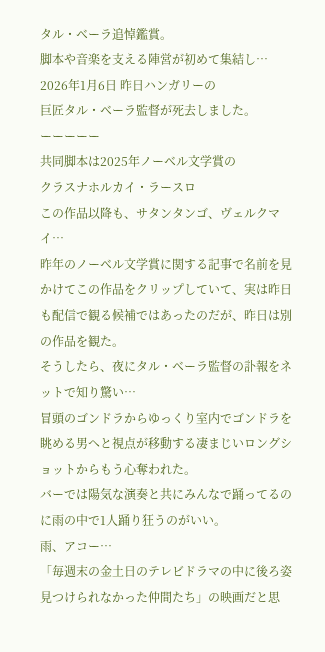タル・ベーラ追悼鑑賞。
脚本や音楽を支える陣営が初めて集結し…
2026年1月6日 昨日ハンガリーの
巨匠タル・ベーラ監督が死去しました。
ーーーーー
共同脚本は2025年ノーベル文学賞の
クラスナホルカイ・ラースロ
この作品以降も、サタンタンゴ、ヴェルクマイ…
昨年のノーベル文学賞に関する記事で名前を見かけてこの作品をクリップしていて、実は昨日も配信で観る候補ではあったのだが、昨日は別の作品を観た。
そうしたら、夜にタル・ベーラ監督の訃報をネットで知り驚い…
冒頭のゴンドラからゆっくり室内でゴンドラを眺める男へと視点が移動する凄まじいロングショットからもう心奪われた。
バーでは陽気な演奏と共にみんなで踊ってるのに雨の中で1人踊り狂うのがいい。
雨、アコー…
「毎週末の金土日のテレビドラマの中に後ろ姿見つけられなかった仲間たち」の映画だと思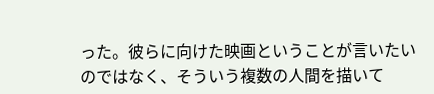った。彼らに向けた映画ということが言いたいのではなく、そういう複数の人間を描いて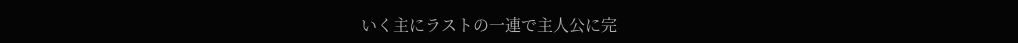いく主にラストの一連で主人公に完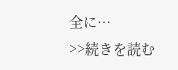全に…
>>続きを読む